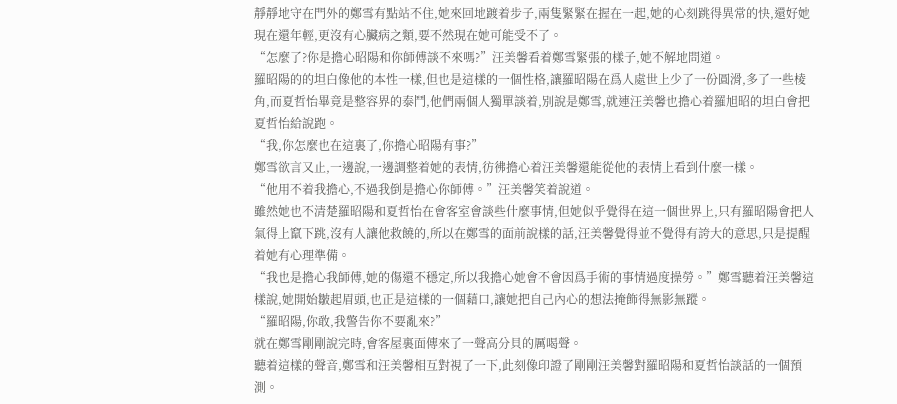靜靜地守在門外的鄭雪有點站不住,她來回地踱着步子,兩隻緊緊在握在一起,她的心刻跳得異常的快,還好她現在還年輕,更沒有心臟病之類,要不然現在她可能受不了。
“怎麼了?你是擔心昭陽和你師傅談不來嗎?”汪美馨看着鄭雪緊張的樣子,她不解地問道。
羅昭陽的的坦白像他的本性一樣,但也是這樣的一個性格,讓羅昭陽在爲人處世上少了一份圓滑,多了一些棱角,而夏哲怡畢竟是整容界的泰鬥,他們兩個人獨單談着,別說是鄭雪,就連汪美馨也擔心着羅旭昭的坦白會把夏哲怡給說跑。
“我,你怎麼也在這裏了,你擔心昭陽有事?”
鄭雪欲言又止,一邊說,一邊調整着她的表情,彷彿擔心着汪美馨還能從他的表情上看到什麼一樣。
“他用不着我擔心,不過我倒是擔心你師傅。”汪美馨笑着說道。
雖然她也不清楚羅昭陽和夏哲怡在會客室會談些什麼事情,但她似乎覺得在這一個世界上,只有羅昭陽會把人氣得上竄下跳,沒有人讓他救饒的,所以在鄭雪的面前說樣的話,汪美馨覺得並不覺得有誇大的意思,只是提醒着她有心理準備。
“我也是擔心我師傅,她的傷還不穩定,所以我擔心她會不會因爲手術的事情過度操勞。”鄭雪聽着汪美馨這樣說,她開始皺起眉頭,也正是這樣的一個藉口,讓她把自己內心的想法掩飾得無影無蹤。
“羅昭陽,你敢,我警告你不要亂來?”
就在鄭雪剛剛說完時,會客屋裏面傳來了一聲高分貝的厲喝聲。
聽着這樣的聲音,鄭雪和汪美馨相互對視了一下,此刻像印證了剛剛汪美馨對羅昭陽和夏哲怡談話的一個預測。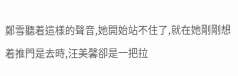鄭雪聽着這樣的聲音,她開始站不住了,就在她剛剛想着推門是去時,汪美馨卻是一把拉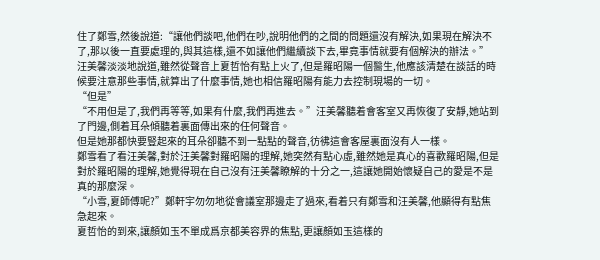住了鄭雪,然後說道:“讓他們談吧,他們在吵,說明他們的之間的問題還沒有解決,如果現在解決不了,那以後一直要處理的,與其這樣,還不如讓他們繼續談下去,畢竟事情就要有個解決的辦法。”
汪美馨淡淡地說道,雖然從聲音上夏哲怡有點上火了,但是羅昭陽一個醫生,他應該清楚在談話的時候要注意那些事情,就算出了什麼事情,她也相信羅昭陽有能力去控制現場的一切。
“但是”
“不用但是了,我們再等等,如果有什麼,我們再進去。”汪美馨聽着會客室又再恢復了安靜,她站到了門邊,側着耳朵傾聽着裏面傳出來的任何聲音。
但是她那都快要豎起來的耳朵卻聽不到一點點的聲音,彷彿這會客屋裏面沒有人一樣。
鄭雪看了看汪美馨,對於汪美馨對羅昭陽的理解,她突然有點心虛,雖然她是真心的喜歡羅昭陽,但是對於羅昭陽的理解,她覺得現在自己沒有汪美馨瞭解的十分之一,這讓她開始懷疑自己的愛是不是真的那麼深。
“小雪,夏師傅呢?”鄭軒宇勿勿地從會議室那邊走了過來,看着只有鄭雪和汪美馨,他顯得有點焦急起來。
夏哲怡的到來,讓顏如玉不單成爲京都美容界的焦點,更讓顏如玉這樣的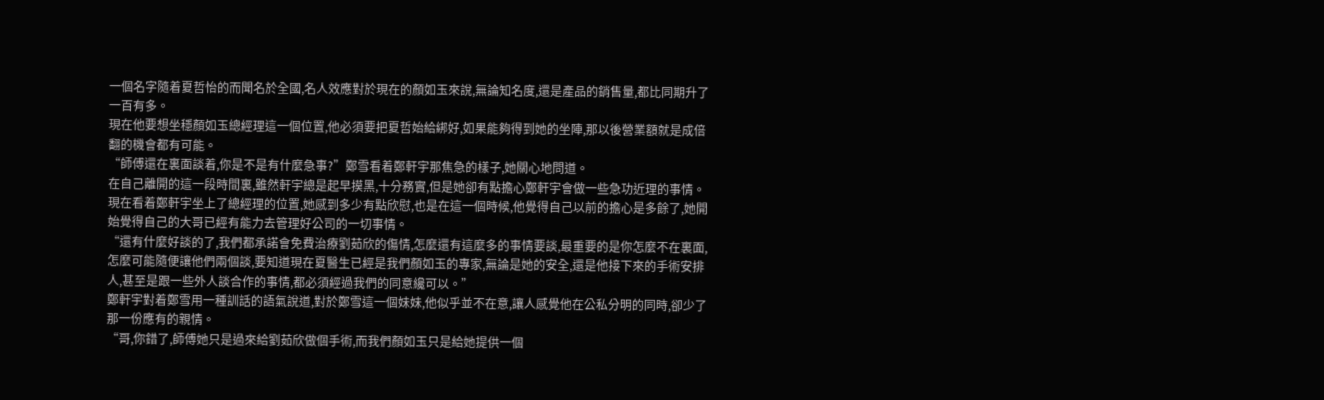一個名字隨着夏哲怡的而聞名於全國,名人效應對於現在的顏如玉來說,無論知名度,還是產品的銷售量,都比同期升了一百有多。
現在他要想坐穩顏如玉總經理這一個位置,他必須要把夏哲始給綁好,如果能夠得到她的坐陣,那以後營業額就是成倍翻的機會都有可能。
“師傅還在裏面談着,你是不是有什麼急事?”鄭雪看着鄭軒宇那焦急的樣子,她關心地問道。
在自己離開的這一段時間裏,雖然軒宇總是起早摸黑,十分務實,但是她卻有點擔心鄭軒宇會做一些急功近理的事情。
現在看着鄭軒宇坐上了總經理的位置,她感到多少有點欣慰,也是在這一個時候,他覺得自己以前的擔心是多餘了,她開始覺得自己的大哥已經有能力去管理好公司的一切事情。
“還有什麼好談的了,我們都承諾會免費治療劉茹欣的傷情,怎麼還有這麼多的事情要談,最重要的是你怎麼不在裏面,怎麼可能隨便讓他們兩個談,要知道現在夏醫生已經是我們顏如玉的專家,無論是她的安全,還是他接下來的手術安排人,甚至是跟一些外人談合作的事情,都必須經過我們的同意纔可以。”
鄭軒宇對着鄭雪用一種訓話的語氣說道,對於鄭雪這一個妹妹,他似乎並不在意,讓人感覺他在公私分明的同時,卻少了那一份應有的親情。
“哥,你錯了,師傅她只是過來給劉茹欣做個手術,而我們顏如玉只是給她提供一個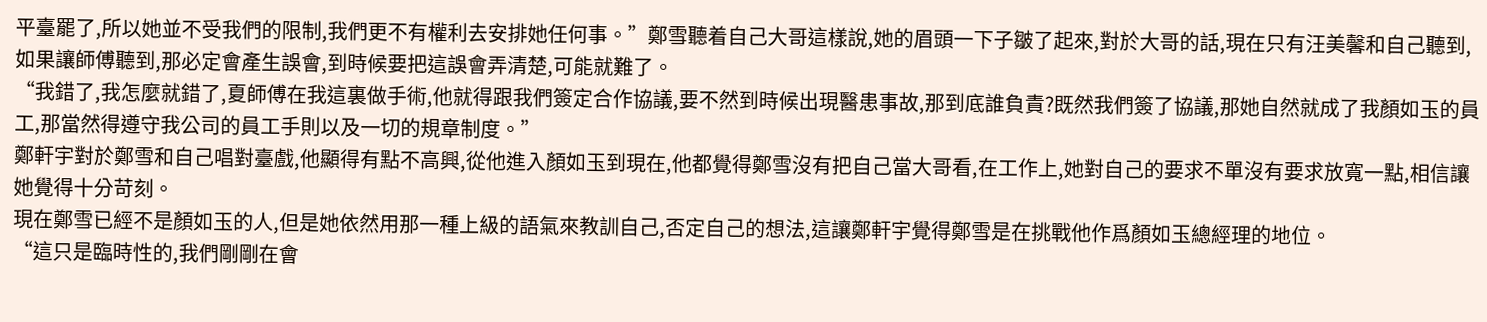平臺罷了,所以她並不受我們的限制,我們更不有權利去安排她任何事。”鄭雪聽着自己大哥這樣說,她的眉頭一下子皺了起來,對於大哥的話,現在只有汪美馨和自己聽到,如果讓師傅聽到,那必定會產生誤會,到時候要把這誤會弄清楚,可能就難了。
“我錯了,我怎麼就錯了,夏師傅在我這裏做手術,他就得跟我們簽定合作協議,要不然到時候出現醫患事故,那到底誰負責?既然我們簽了協議,那她自然就成了我顏如玉的員工,那當然得遵守我公司的員工手則以及一切的規章制度。”
鄭軒宇對於鄭雪和自己唱對臺戲,他顯得有點不高興,從他進入顏如玉到現在,他都覺得鄭雪沒有把自己當大哥看,在工作上,她對自己的要求不單沒有要求放寬一點,相信讓她覺得十分苛刻。
現在鄭雪已經不是顏如玉的人,但是她依然用那一種上級的語氣來教訓自己,否定自己的想法,這讓鄭軒宇覺得鄭雪是在挑戰他作爲顏如玉總經理的地位。
“這只是臨時性的,我們剛剛在會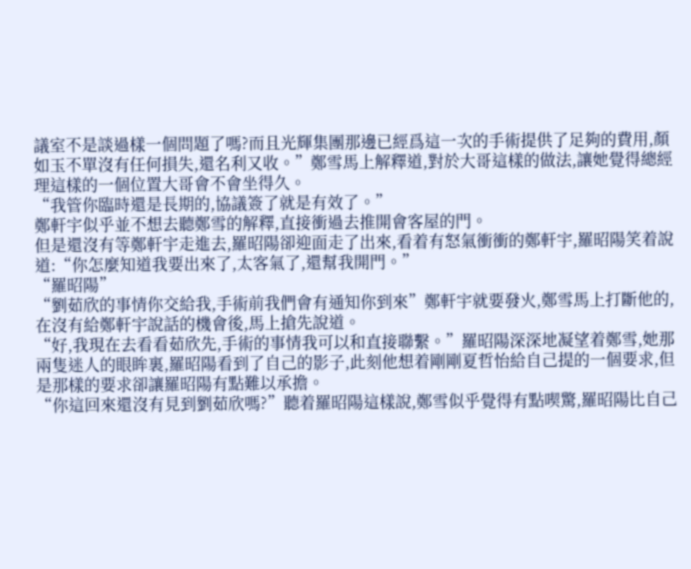議室不是談過樣一個問題了嗎?而且光輝集團那邊已經爲這一次的手術提供了足夠的費用,顏如玉不單沒有任何損失,還名利又收。”鄭雪馬上解釋道,對於大哥這樣的做法,讓她覺得總經理這樣的一個位置大哥會不會坐得久。
“我管你臨時還是長期的,協議簽了就是有效了。”
鄭軒宇似乎並不想去聽鄭雪的解釋,直接衝過去推開會客屋的門。
但是還沒有等鄭軒宇走進去,羅昭陽卻迎面走了出來,看着有怒氣衝衝的鄭軒宇,羅昭陽笑着說道:“你怎麼知道我要出來了,太客氣了,還幫我開門。”
“羅昭陽”
“劉茹欣的事情你交給我,手術前我們會有通知你到來”鄭軒宇就要發火,鄭雪馬上打斷他的,在沒有給鄭軒宇說話的機會後,馬上搶先說道。
“好,我現在去看看茹欣先,手術的事情我可以和直接聯繫。”羅昭陽深深地凝望着鄭雪,她那兩隻迷人的眼眸裏,羅昭陽看到了自己的影子,此刻他想着剛剛夏哲怡給自己提的一個要求,但是那樣的要求卻讓羅昭陽有點難以承擔。
“你這回來還沒有見到劉茹欣嗎?”聽着羅昭陽這樣說,鄭雪似乎覺得有點喫驚,羅昭陽比自己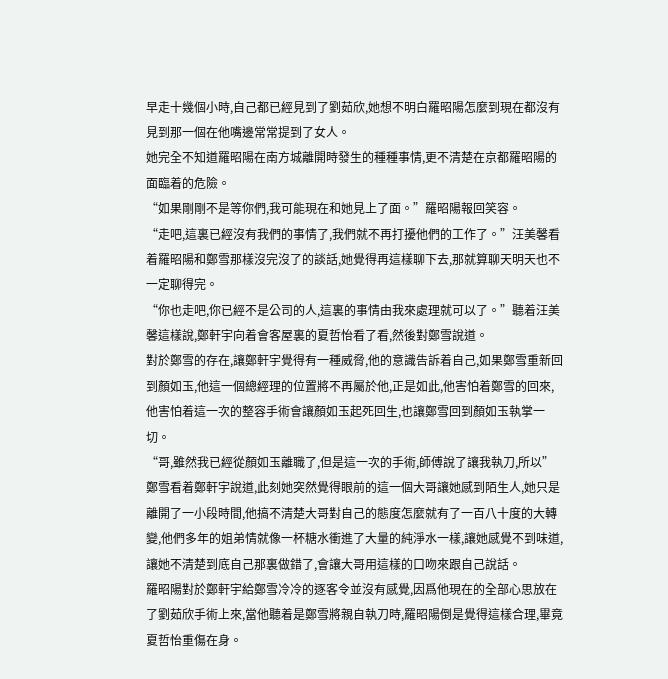早走十幾個小時,自己都已經見到了劉茹欣,她想不明白羅昭陽怎麼到現在都沒有見到那一個在他嘴邊常常提到了女人。
她完全不知道羅昭陽在南方城離開時發生的種種事情,更不清楚在京都羅昭陽的面臨着的危險。
“如果剛剛不是等你們,我可能現在和她見上了面。”羅昭陽報回笑容。
“走吧,這裏已經沒有我們的事情了,我們就不再打擾他們的工作了。”汪美馨看着羅昭陽和鄭雪那樣沒完沒了的談話,她覺得再這樣聊下去,那就算聊天明天也不一定聊得完。
“你也走吧,你已經不是公司的人,這裏的事情由我來處理就可以了。”聽着汪美馨這樣說,鄭軒宇向着會客屋裏的夏哲怡看了看,然後對鄭雪說道。
對於鄭雪的存在,讓鄭軒宇覺得有一種威脅,他的意識告訴着自己,如果鄭雪重新回到顏如玉,他這一個總經理的位置將不再屬於他,正是如此,他害怕着鄭雪的回來,他害怕着這一次的整容手術會讓顏如玉起死回生,也讓鄭雪回到顏如玉執掌一切。
“哥,雖然我已經從顏如玉離職了,但是這一次的手術,師傅說了讓我執刀,所以”鄭雪看着鄭軒宇說道,此刻她突然覺得眼前的這一個大哥讓她感到陌生人,她只是離開了一小段時間,他搞不清楚大哥對自己的態度怎麼就有了一百八十度的大轉變,他們多年的姐弟情就像一杯糖水衝進了大量的純淨水一樣,讓她感覺不到味道,讓她不清楚到底自己那裏做錯了,會讓大哥用這樣的口吻來跟自己說話。
羅昭陽對於鄭軒宇給鄭雪冷冷的逐客令並沒有感覺,因爲他現在的全部心思放在了劉茹欣手術上來,當他聽着是鄭雪將親自執刀時,羅昭陽倒是覺得這樣合理,畢竟夏哲怡重傷在身。